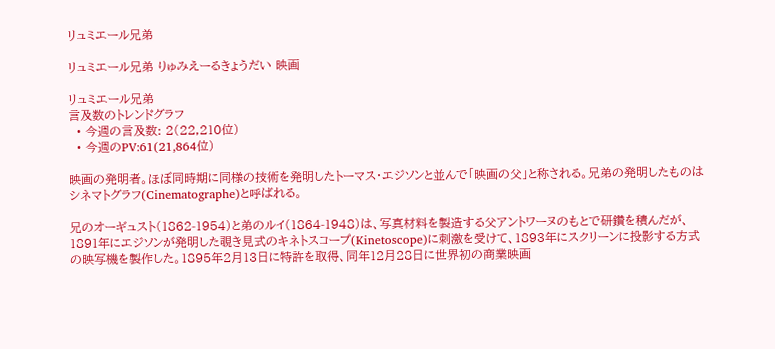リュミエール兄弟

リュミエール兄弟 りゅみえーるきょうだい 映画

リュミエール兄弟
言及数のトレンドグラフ
  • 今週の言及数: 2(22,210位)
  • 今週のPV:61(21,864位)

映画の発明者。ほぼ同時期に同様の技術を発明したトーマス・エジソンと並んで「映画の父」と称される。兄弟の発明したものはシネマトグラフ(Cinematographe)と呼ばれる。

兄のオーギュスト(1862-1954)と弟のルイ(1864-1948)は、写真材料を製造する父アントワーヌのもとで研鑽を積んだが、1891年にエジソンが発明した覗き見式のキネトスコープ(Kinetoscope)に刺激を受けて、1893年にスクリーンに投影する方式の映写機を製作した。1895年2月13日に特許を取得、同年12月28日に世界初の商業映画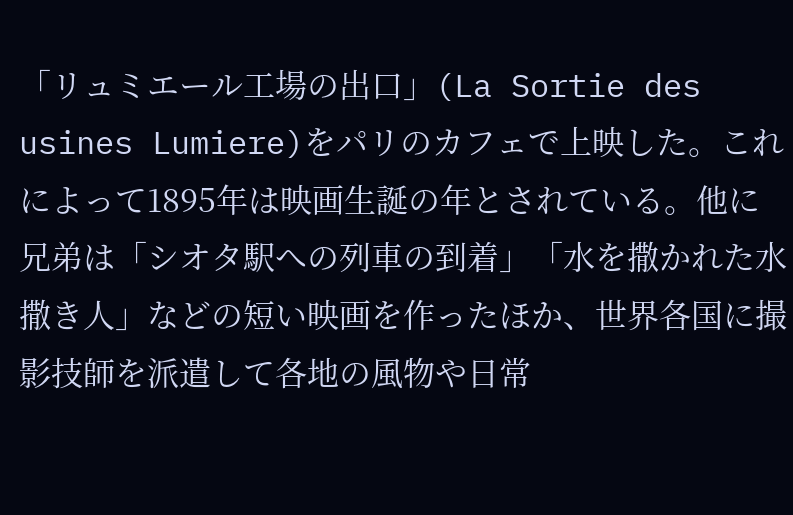「リュミエール工場の出口」(La Sortie des usines Lumiere)をパリのカフェで上映した。これによって1895年は映画生誕の年とされている。他に兄弟は「シオタ駅への列車の到着」「水を撒かれた水撒き人」などの短い映画を作ったほか、世界各国に撮影技師を派遣して各地の風物や日常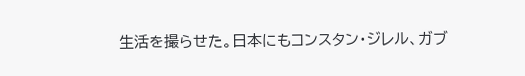生活を撮らせた。日本にもコンスタン・ジレル、ガブ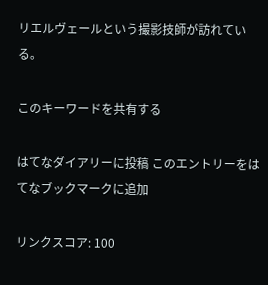リエルヴェールという撮影技師が訪れている。

このキーワードを共有する

はてなダイアリーに投稿 このエントリーをはてなブックマークに追加

リンクスコア: 100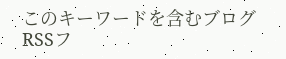このキーワードを含むブログ RSSフ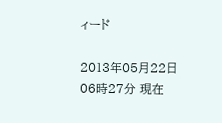ィード

2013年05月22日 06時27分 現在